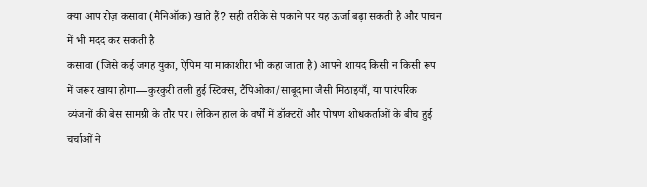क्या आप रोज़ कसावा (मैनिऑक) खाते हैं? सही तरीके से पकाने पर यह ऊर्जा बढ़ा सकती है और पाचन में भी मदद कर सकती है
कसावा (जिसे कई जगह युका, ऐपिम या माकाशीरा भी कहा जाता है) आपने शायद किसी न किसी रूप में जरूर खाया होगा—कुरकुरी तली हुई स्टिक्स, टैपिओका/साबूदाना जैसी मिठाइयाँ, या पारंपरिक व्यंजनों की बेस सामग्री के तौर पर। लेकिन हाल के वर्षों में डॉक्टरों और पोषण शोधकर्ताओं के बीच हुई चर्चाओं ने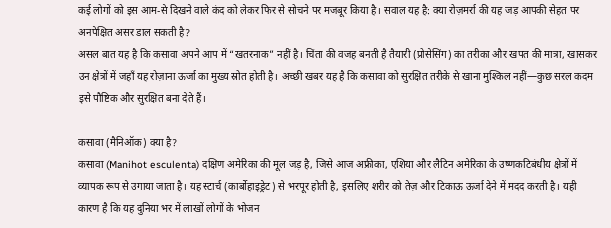कई लोगों को इस आम-से दिखने वाले कंद को लेकर फिर से सोचने पर मजबूर किया है। सवाल यह है: क्या रोज़मर्रा की यह जड़ आपकी सेहत पर अनपेक्षित असर डाल सकती है?
असल बात यह है कि कसावा अपने आप में “खतरनाक” नहीं है। चिंता की वजह बनती है तैयारी (प्रोसेसिंग) का तरीका और खपत की मात्रा, खासकर उन क्षेत्रों में जहाँ यह रोज़ाना ऊर्जा का मुख्य स्रोत होती है। अच्छी खबर यह है कि कसावा को सुरक्षित तरीके से खाना मुश्किल नहीं—कुछ सरल कदम इसे पौष्टिक और सुरक्षित बना देते हैं।

कसावा (मैनिऑक) क्या है?
कसावा (Manihot esculenta) दक्षिण अमेरिका की मूल जड़ है, जिसे आज अफ्रीका, एशिया और लैटिन अमेरिका के उष्णकटिबंधीय क्षेत्रों में व्यापक रूप से उगाया जाता है। यह स्टार्च (कार्बोहाइड्रेट) से भरपूर होती है, इसलिए शरीर को तेज़ और टिकाऊ ऊर्जा देने में मदद करती है। यही कारण है कि यह दुनिया भर में लाखों लोगों के भोजन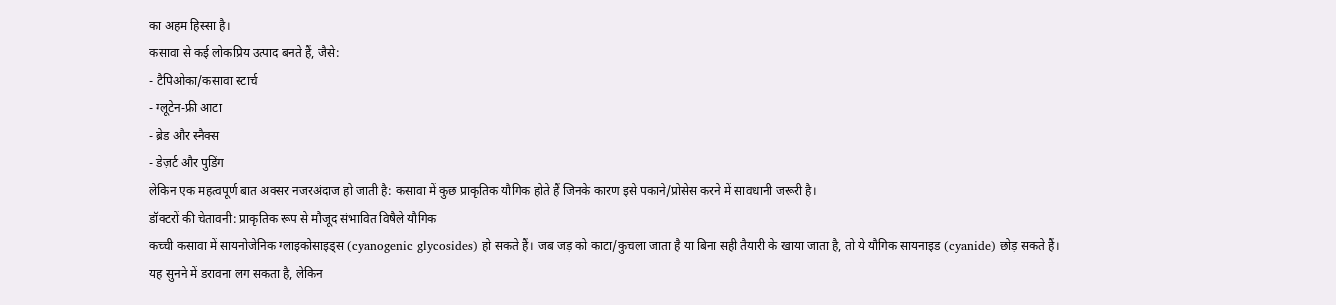का अहम हिस्सा है।
कसावा से कई लोकप्रिय उत्पाद बनते हैं, जैसे:
- टैपिओका/कसावा स्टार्च
- ग्लूटेन-फ्री आटा
- ब्रेड और स्नैक्स
- डेज़र्ट और पुडिंग
लेकिन एक महत्वपूर्ण बात अक्सर नजरअंदाज हो जाती है: कसावा में कुछ प्राकृतिक यौगिक होते हैं जिनके कारण इसे पकाने/प्रोसेस करने में सावधानी जरूरी है।
डॉक्टरों की चेतावनी: प्राकृतिक रूप से मौजूद संभावित विषैले यौगिक
कच्ची कसावा में सायनोजेनिक ग्लाइकोसाइड्स (cyanogenic glycosides) हो सकते हैं। जब जड़ को काटा/कुचला जाता है या बिना सही तैयारी के खाया जाता है, तो ये यौगिक सायनाइड (cyanide) छोड़ सकते हैं।
यह सुनने में डरावना लग सकता है, लेकिन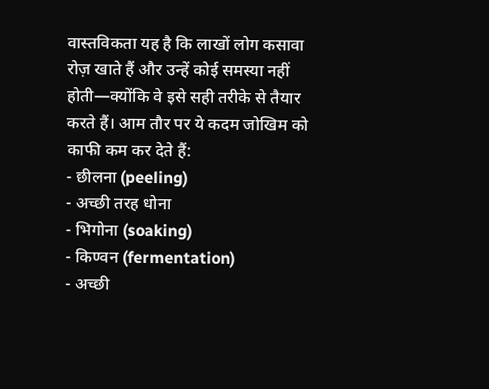वास्तविकता यह है कि लाखों लोग कसावा रोज़ खाते हैं और उन्हें कोई समस्या नहीं होती—क्योंकि वे इसे सही तरीके से तैयार करते हैं। आम तौर पर ये कदम जोखिम को काफी कम कर देते हैं:
- छीलना (peeling)
- अच्छी तरह धोना
- भिगोना (soaking)
- किण्वन (fermentation)
- अच्छी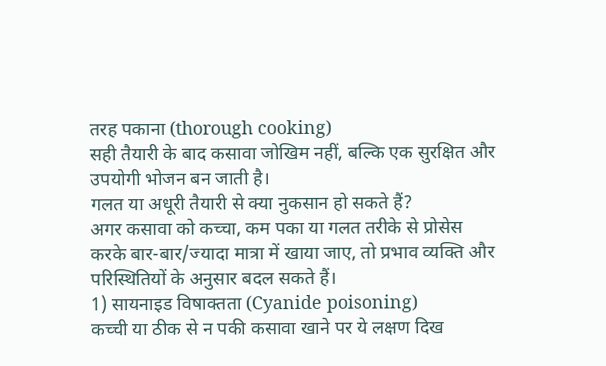तरह पकाना (thorough cooking)
सही तैयारी के बाद कसावा जोखिम नहीं, बल्कि एक सुरक्षित और उपयोगी भोजन बन जाती है।
गलत या अधूरी तैयारी से क्या नुकसान हो सकते हैं?
अगर कसावा को कच्चा, कम पका या गलत तरीके से प्रोसेस करके बार-बार/ज्यादा मात्रा में खाया जाए, तो प्रभाव व्यक्ति और परिस्थितियों के अनुसार बदल सकते हैं।
1) सायनाइड विषाक्तता (Cyanide poisoning)
कच्ची या ठीक से न पकी कसावा खाने पर ये लक्षण दिख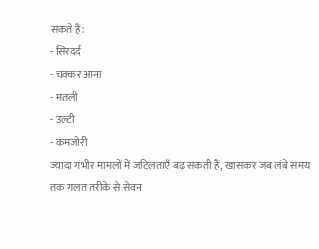सकते हैं:
- सिरदर्द
- चक्कर आना
- मतली
- उल्टी
- कमजोरी
ज्यादा गंभीर मामलों में जटिलताएँ बढ़ सकती हैं, खासकर जब लंबे समय तक गलत तरीके से सेवन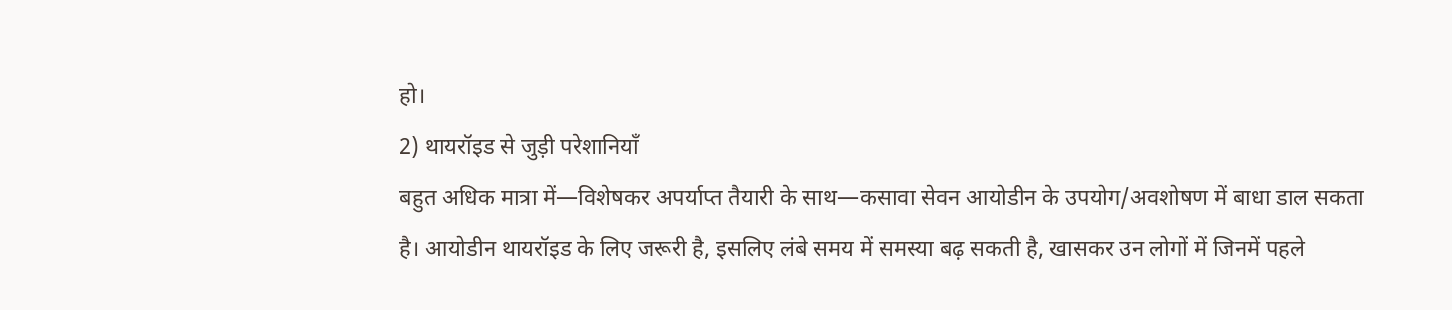हो।
2) थायरॉइड से जुड़ी परेशानियाँ
बहुत अधिक मात्रा में—विशेषकर अपर्याप्त तैयारी के साथ—कसावा सेवन आयोडीन के उपयोग/अवशोषण में बाधा डाल सकता है। आयोडीन थायरॉइड के लिए जरूरी है, इसलिए लंबे समय में समस्या बढ़ सकती है, खासकर उन लोगों में जिनमें पहले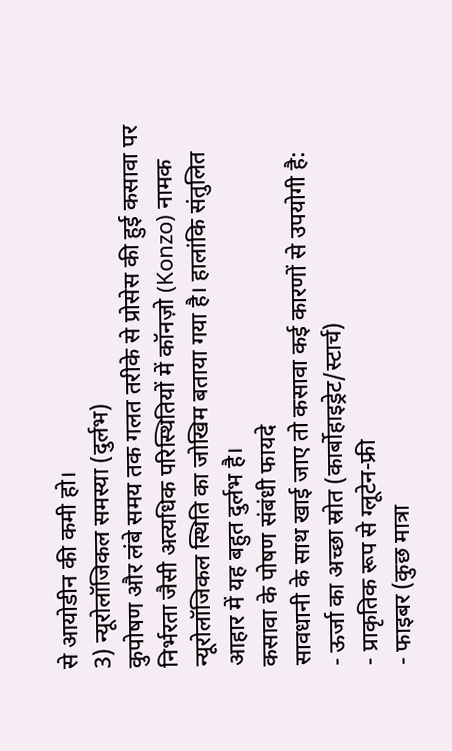से आयोडीन की कमी हो।
3) न्यूरोलॉजिकल समस्या (दुर्लभ)
कुपोषण और लंबे समय तक गलत तरीके से प्रोसेस की हुई कसावा पर निर्भरता जैसी अत्यधिक परिस्थितियों में कॉनज़ो (Konzo) नामक न्यूरोलॉजिकल स्थिति का जोखिम बताया गया है। हालांकि संतुलित आहार में यह बहुत दुर्लभ है।
कसावा के पोषण संबंधी फायदे
सावधानी के साथ खाई जाए तो कसावा कई कारणों से उपयोगी है:
- ऊर्जा का अच्छा स्रोत (कार्बोहाइड्रेट/स्टार्च)
- प्राकृतिक रूप से ग्लूटेन-फ्री
- फाइबर (कुछ मात्रा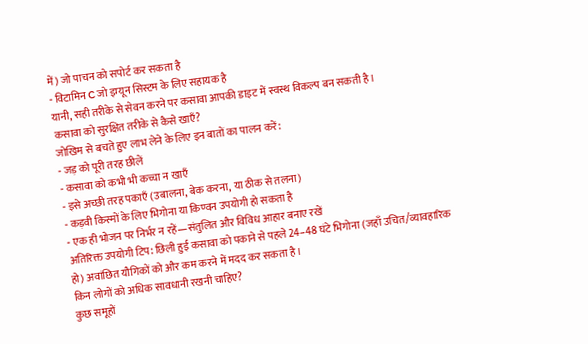में) जो पाचन को सपोर्ट कर सकता है
- विटामिन C जो इम्यून सिस्टम के लिए सहायक है
यानी, सही तरीके से सेवन करने पर कसावा आपकी डाइट में स्वस्थ विकल्प बन सकती है।
कसावा को सुरक्षित तरीके से कैसे खाएँ?
जोखिम से बचते हुए लाभ लेने के लिए इन बातों का पालन करें:
- जड़ को पूरी तरह छीलें
- कसावा को कभी भी कच्चा न खाएँ
- इसे अच्छी तरह पकाएँ (उबालना, बेक करना, या ठीक से तलना)
- कड़वी किस्मों के लिए भिगोना या किण्वन उपयोगी हो सकता है
- एक ही भोजन पर निर्भर न रहें—संतुलित और विविध आहार बनाए रखें
अतिरिक्त उपयोगी टिप: छिली हुई कसावा को पकाने से पहले 24–48 घंटे भिगोना (जहाँ उचित/व्यावहारिक हो) अवांछित यौगिकों को और कम करने में मदद कर सकता है।
किन लोगों को अधिक सावधानी रखनी चाहिए?
कुछ समूहों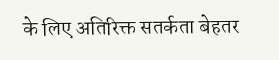के लिए अतिरिक्त सतर्कता बेहतर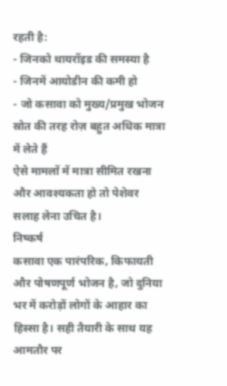रहती है:
- जिनको थायरॉइड की समस्या है
- जिनमें आयोडीन की कमी हो
- जो कसावा को मुख्य/प्रमुख भोजन स्रोत की तरह रोज़ बहुत अधिक मात्रा में लेते हैं
ऐसे मामलों में मात्रा सीमित रखना और आवश्यकता हो तो पेशेवर सलाह लेना उचित है।
निष्कर्ष
कसावा एक पारंपरिक, किफायती और पोषणपूर्ण भोजन है, जो दुनिया भर में करोड़ों लोगों के आहार का हिस्सा है। सही तैयारी के साथ यह आमतौर पर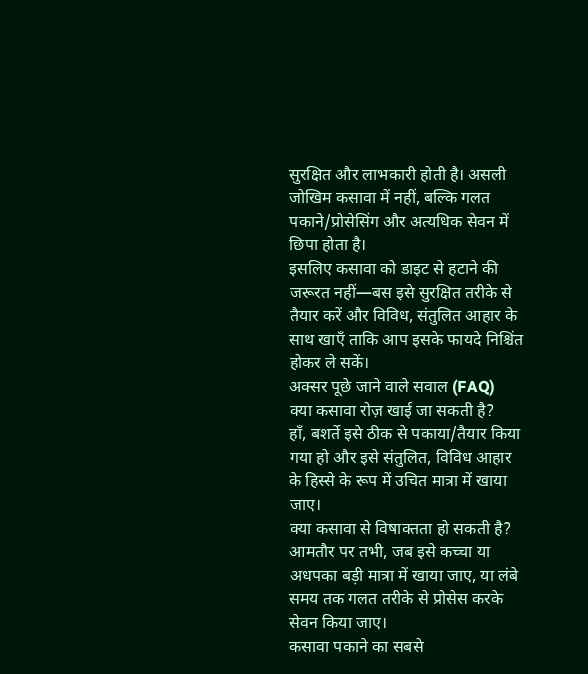सुरक्षित और लाभकारी होती है। असली जोखिम कसावा में नहीं, बल्कि गलत पकाने/प्रोसेसिंग और अत्यधिक सेवन में छिपा होता है।
इसलिए कसावा को डाइट से हटाने की जरूरत नहीं—बस इसे सुरक्षित तरीके से तैयार करें और विविध, संतुलित आहार के साथ खाएँ ताकि आप इसके फायदे निश्चिंत होकर ले सकें।
अक्सर पूछे जाने वाले सवाल (FAQ)
क्या कसावा रोज़ खाई जा सकती है?
हाँ, बशर्ते इसे ठीक से पकाया/तैयार किया गया हो और इसे संतुलित, विविध आहार के हिस्से के रूप में उचित मात्रा में खाया जाए।
क्या कसावा से विषाक्तता हो सकती है?
आमतौर पर तभी, जब इसे कच्चा या अधपका बड़ी मात्रा में खाया जाए, या लंबे समय तक गलत तरीके से प्रोसेस करके सेवन किया जाए।
कसावा पकाने का सबसे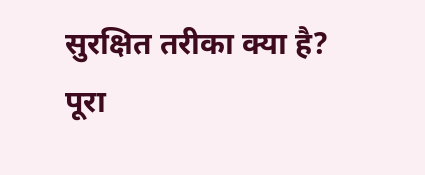सुरक्षित तरीका क्या है?
पूरा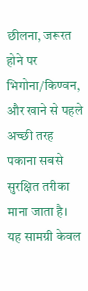छीलना, जरूरत होने पर भिगोना/किण्वन, और खाने से पहले अच्छी तरह पकाना सबसे सुरक्षित तरीका माना जाता है।
यह सामग्री केवल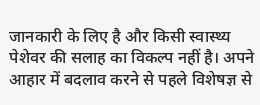जानकारी के लिए है और किसी स्वास्थ्य पेशेवर की सलाह का विकल्प नहीं है। अपने आहार में बदलाव करने से पहले विशेषज्ञ से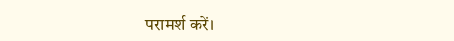परामर्श करें।